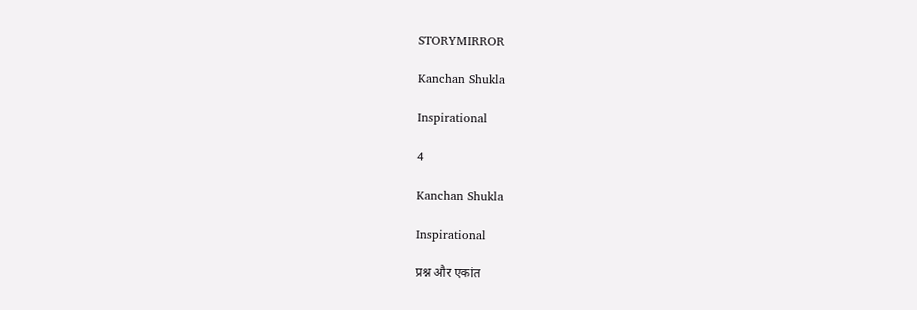STORYMIRROR

Kanchan Shukla

Inspirational

4

Kanchan Shukla

Inspirational

प्रश्न और एकांत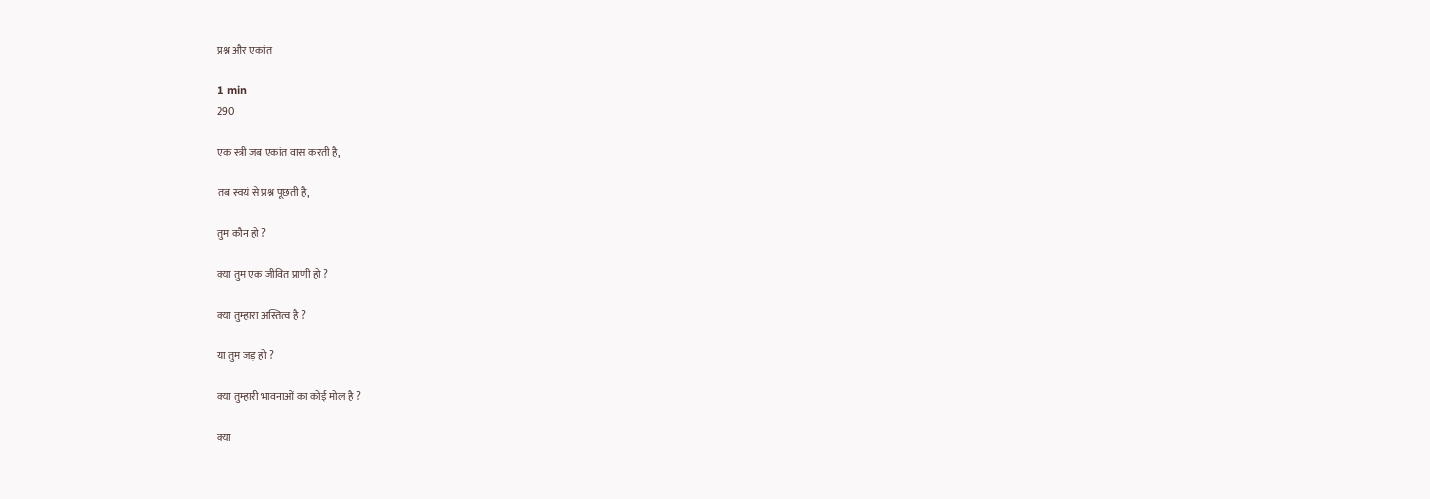प्रश्न और एकांत

1 min
290

एक स्त्री जब एकांत वास करती है,

तब स्वयं से प्रश्न पूछती है,

तुम कौन हो ?

क्या तुम एक जीवित प्राणी हो ?

क्या तुम्हारा अस्तित्व है ?

या तुम जड़ हो ?

क्या तुम्हारी भावनाओं का कोई मोल है ?

क्या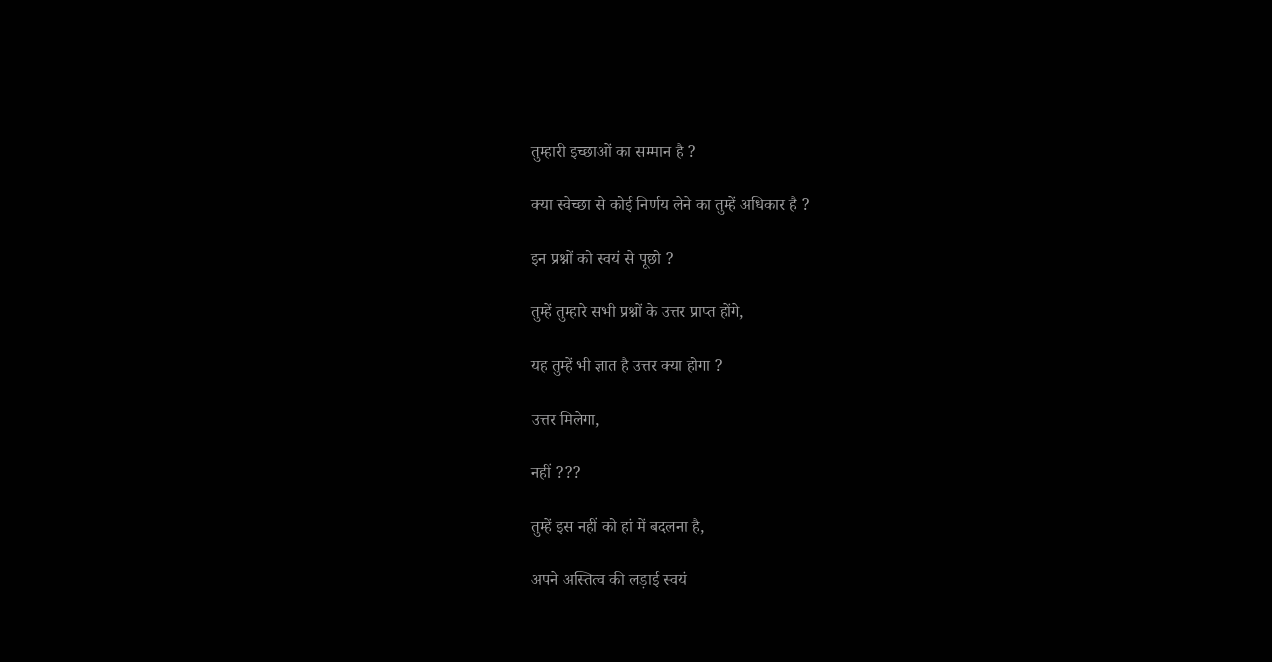तुम्हारी इच्छाओं का सम्मान है ?

क्या स्वेच्छा से कोई निर्णय लेने का तुम्हें अधिकार है ?

इन प्रश्नों को स्वयं से पूछो ?

तुम्हें तुम्हारे सभी प्रश्नों के उत्तर प्राप्त होंगे,

यह तुम्हें भी ज्ञात है उत्तर क्या होगा ?

उत्तर मिलेगा,

नहीं ???

तुम्हें इस नहीं को हां में बदलना है,

अपने अस्तित्व की लड़ाई स्वयं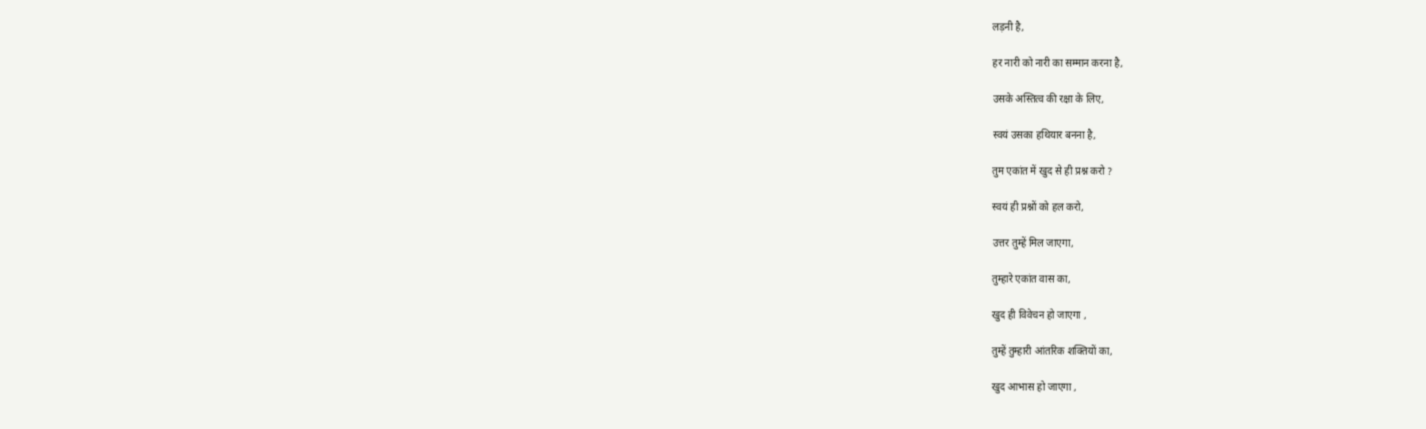लड़नी है,

हर नारी को नारी का सम्मान करना है,

उसके अस्तित्व की रक्षा के लिए,

स्वयं उसका हथियार बनना है,

तुम एकांत में खुद से ही प्रश्न करो ?

स्वयं ही प्रश्नों को हल करो,

उत्तर तुम्हें मिल जाएगा,

तुम्हारे एकांत वास का,

खुद ही विवेचन हो जाएगा ,

तुम्हें तुम्हारी आंतरिक शक्तियों का,

खुद आभास हो जाएगा ,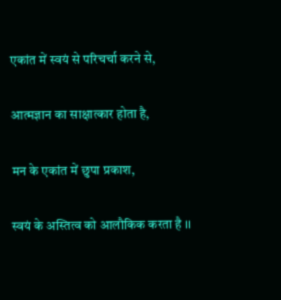एकांत में स्वयं से परिचर्चा करने से,

आत्मज्ञान का साक्षात्कार होता है,

मन के एकांत में छुपा प्रकाश,

स्वयं के अस्तित्व को आलौकिक करता है ।।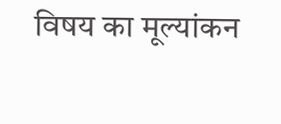विषय का मूल्यांकन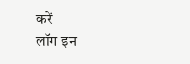करें
लॉग इन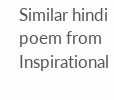Similar hindi poem from Inspirational